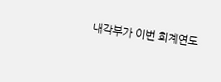내각부가 이번 회계연도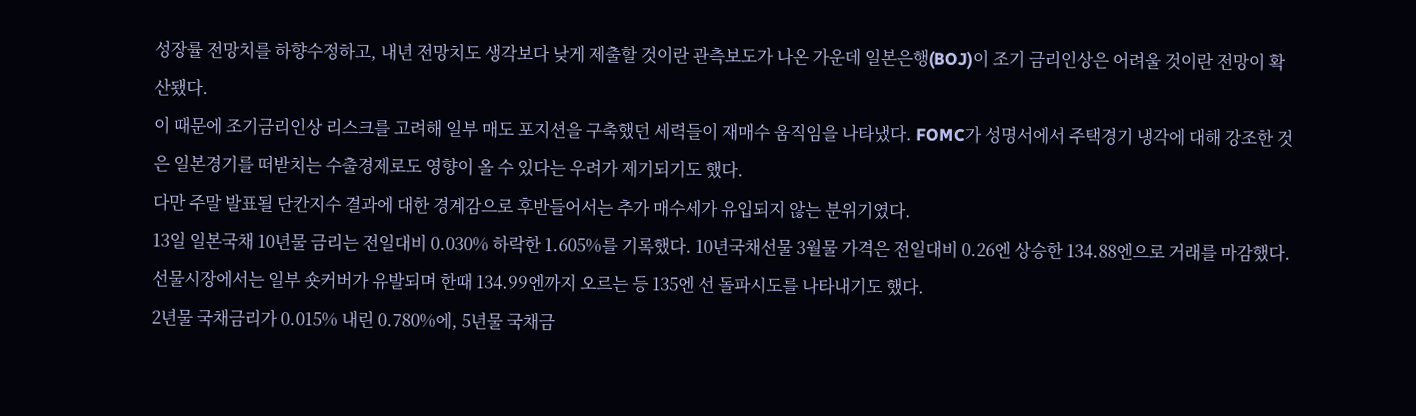성장률 전망치를 하향수정하고, 내년 전망치도 생각보다 낮게 제출할 것이란 관측보도가 나온 가운데 일본은행(BOJ)이 조기 금리인상은 어려울 것이란 전망이 확산됐다.
이 때문에 조기금리인상 리스크를 고려해 일부 매도 포지션을 구축했던 세력들이 재매수 움직임을 나타냈다. FOMC가 성명서에서 주택경기 냉각에 대해 강조한 것은 일본경기를 떠받치는 수출경제로도 영향이 올 수 있다는 우려가 제기되기도 했다.
다만 주말 발표될 단칸지수 결과에 대한 경계감으로 후반들어서는 추가 매수세가 유입되지 않는 분위기였다.
13일 일본국채 10년물 금리는 전일대비 0.030% 하락한 1.605%를 기록했다. 10년국채선물 3월물 가격은 전일대비 0.26엔 상승한 134.88엔으로 거래를 마감했다. 선물시장에서는 일부 숏커버가 유발되며 한때 134.99엔까지 오르는 등 135엔 선 돌파시도를 나타내기도 했다.
2년물 국채금리가 0.015% 내린 0.780%에, 5년물 국채금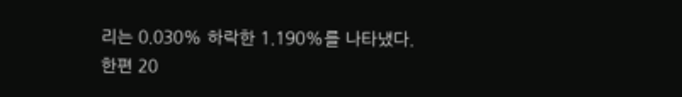리는 0.030% 하락한 1.190%를 나타냈다.
한편 20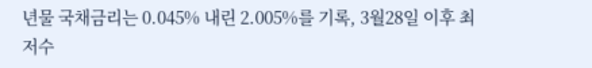년물 국채금리는 0.045% 내린 2.005%를 기록, 3월28일 이후 최저수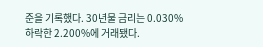준을 기록했다. 30년물 금리는 0.030% 하락한 2.200%에 거래됐다.